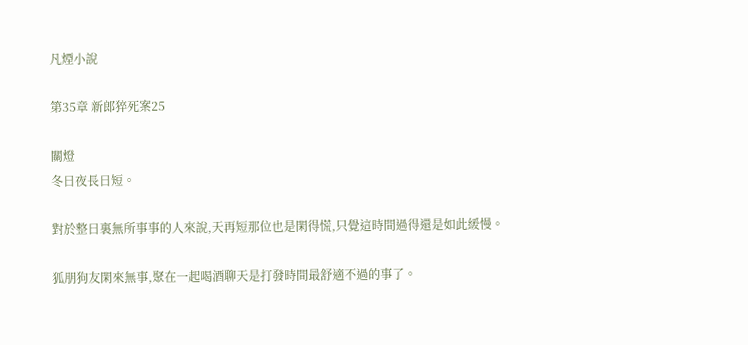凡煙小說

第35章 新郎猝死案25

關燈
冬日夜長日短。

對於整日裏無所事事的人來說,天再短那位也是閑得慌,只覺這時間過得還是如此緩慢。

狐朋狗友閑來無事,聚在一起喝酒聊天是打發時間最舒適不過的事了。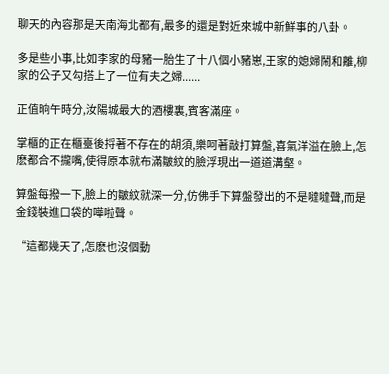聊天的內容那是天南海北都有,最多的還是對近來城中新鮮事的八卦。

多是些小事,比如李家的母豬一胎生了十八個小豬崽,王家的媳婦鬧和離,柳家的公子又勾搭上了一位有夫之婦......

正值晌午時分,汝陽城最大的酒樓裏,賓客滿座。

掌櫃的正在櫃臺後捋著不存在的胡須,樂呵著敲打算盤,喜氣洋溢在臉上,怎麽都合不攏嘴,使得原本就布滿皺紋的臉浮現出一道道溝壑。

算盤每撥一下,臉上的皺紋就深一分,仿佛手下算盤發出的不是噠噠聲,而是金錢裝進口袋的嘩啦聲。

“這都幾天了,怎麽也沒個動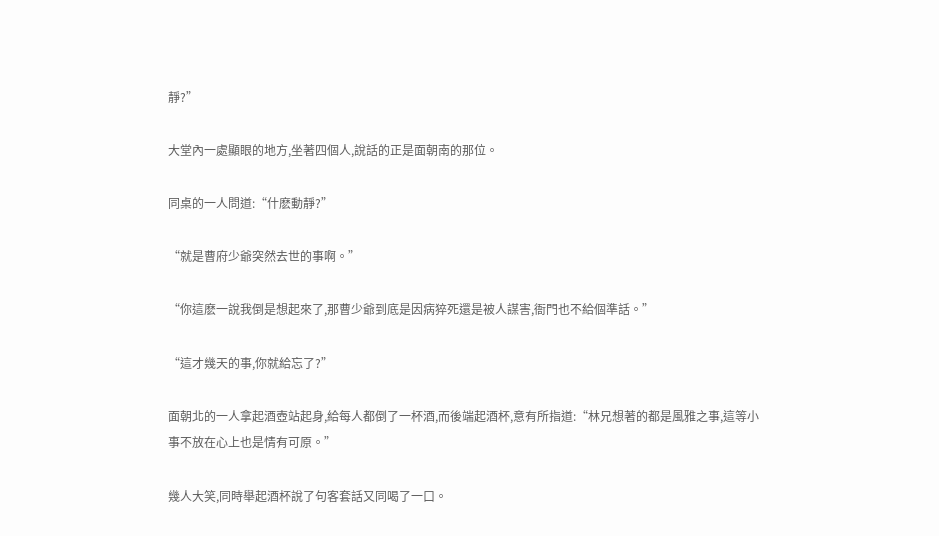靜?”

大堂內一處顯眼的地方,坐著四個人,說話的正是面朝南的那位。

同桌的一人問道:“什麽動靜?”

“就是曹府少爺突然去世的事啊。”

“你這麽一說我倒是想起來了,那曹少爺到底是因病猝死還是被人謀害,衙門也不給個準話。”

“這才幾天的事,你就給忘了?”

面朝北的一人拿起酒壺站起身,給每人都倒了一杯酒,而後端起酒杯,意有所指道:“林兄想著的都是風雅之事,這等小事不放在心上也是情有可原。”

幾人大笑,同時舉起酒杯說了句客套話又同喝了一口。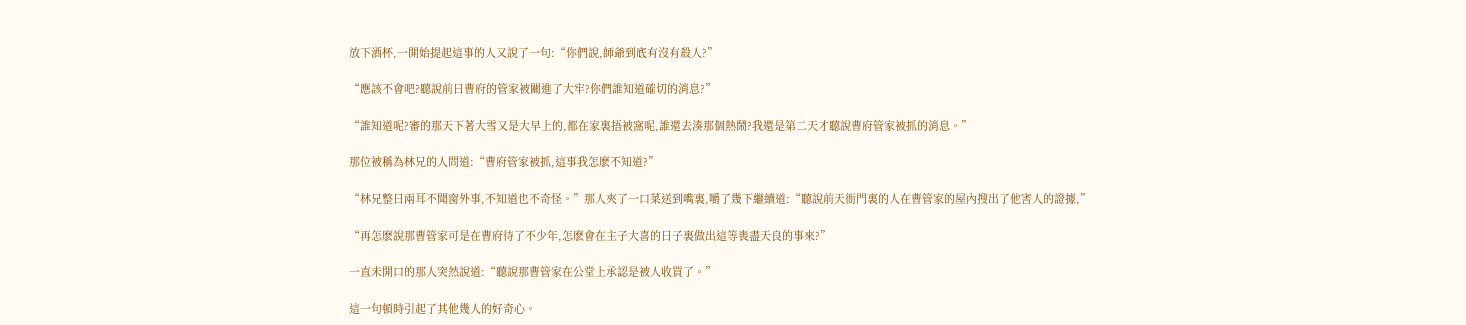放下酒杯,一開始提起這事的人又說了一句:“你們說,師爺到底有沒有殺人?”

“應該不會吧?聽說前日曹府的管家被關進了大牢?你們誰知道確切的消息?”

“誰知道呢?審的那天下著大雪又是大早上的,都在家裏捂被窩呢,誰還去湊那個熱鬧?我還是第二天才聽說曹府管家被抓的消息。”

那位被稱為林兄的人問道:“曹府管家被抓,這事我怎麽不知道?”

“林兄整日兩耳不聞窗外事,不知道也不奇怪。”那人夾了一口菜送到嘴裏,嚼了幾下繼續道:“聽說前天衙門裏的人在曹管家的屋內搜出了他害人的證據,”

“再怎麽說那曹管家可是在曹府待了不少年,怎麽會在主子大喜的日子裏做出這等喪盡天良的事來?”

一直未開口的那人突然說道:“聽說那曹管家在公堂上承認是被人收買了。”

這一句頓時引起了其他幾人的好奇心。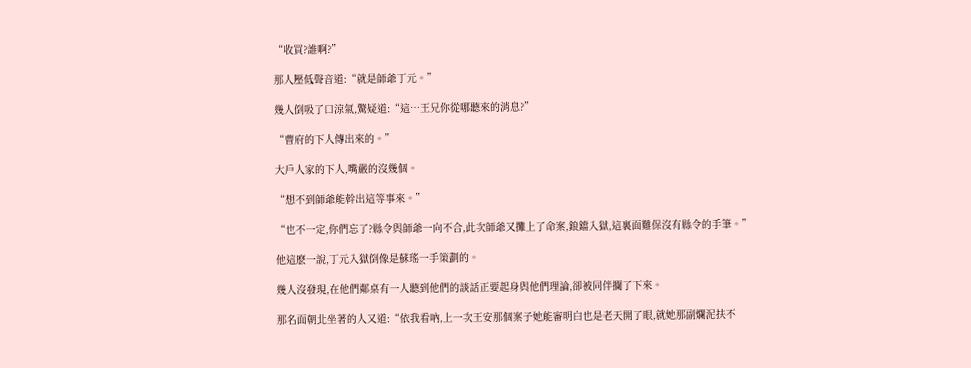“收買?誰啊?”

那人壓低聲音道:“就是師爺丁元。”

幾人倒吸了口涼氣,驚疑道:“這…王兄你從哪聽來的消息?”

“曹府的下人傳出來的。”

大戶人家的下人,嘴嚴的沒幾個。

“想不到師爺能幹出這等事來。”

“也不一定,你們忘了?縣令與師爺一向不合,此次師爺又攤上了命案,鋃鐺入獄,這裏面難保沒有縣令的手筆。”

他這麽一說,丁元入獄倒像是蘇瑤一手策劃的。

幾人沒發現,在他們鄰桌有一人聽到他們的談話正要起身與他們理論,卻被同伴攔了下來。

那名面朝北坐著的人又道:“依我看吶,上一次王安那個案子她能審明白也是老天開了眼,就她那副爛泥扶不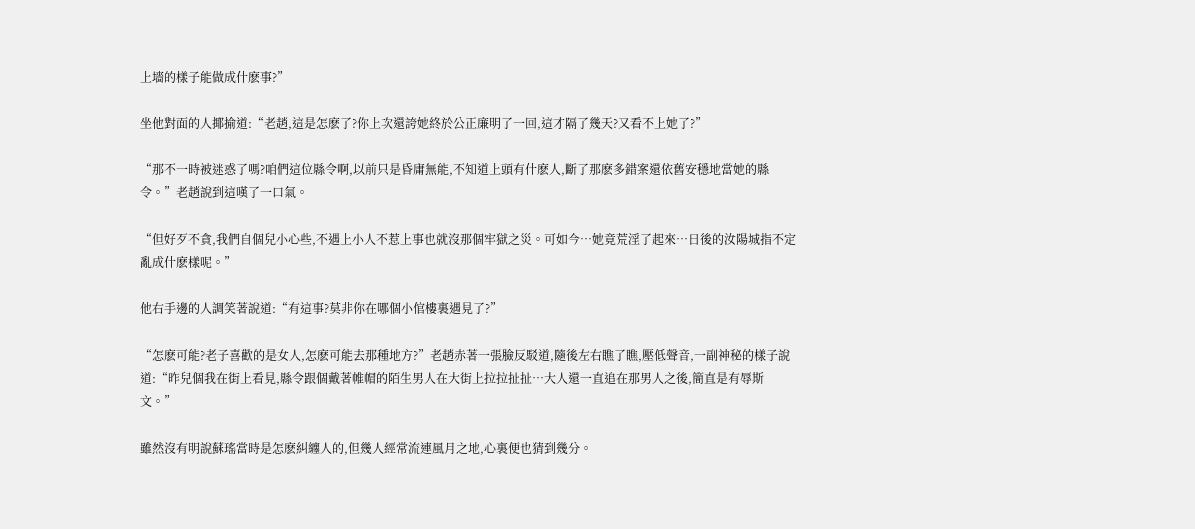上墻的樣子能做成什麽事?”

坐他對面的人揶揄道:“老趙,這是怎麽了?你上次還誇她終於公正廉明了一回,這才隔了幾天?又看不上她了?”

“那不一時被迷惑了嗎?咱們這位縣令啊,以前只是昏庸無能,不知道上頭有什麽人,斷了那麽多錯案還依舊安穩地當她的縣令。”老趙說到這嘆了一口氣。

“但好歹不貪,我們自個兒小心些,不遇上小人不惹上事也就沒那個牢獄之災。可如今…她竟荒淫了起來…日後的汝陽城指不定亂成什麽樣呢。”

他右手邊的人調笑著說道:“有這事?莫非你在哪個小倌樓裏遇見了?”

“怎麽可能?老子喜歡的是女人,怎麽可能去那種地方?”老趙赤著一張臉反駁道,隨後左右瞧了瞧,壓低聲音,一副神秘的樣子說道:“昨兒個我在街上看見,縣令跟個戴著帷帽的陌生男人在大街上拉拉扯扯…大人還一直追在那男人之後,簡直是有辱斯文。”

雖然沒有明說蘇瑤當時是怎麽糾纏人的,但幾人經常流連風月之地,心裏便也猜到幾分。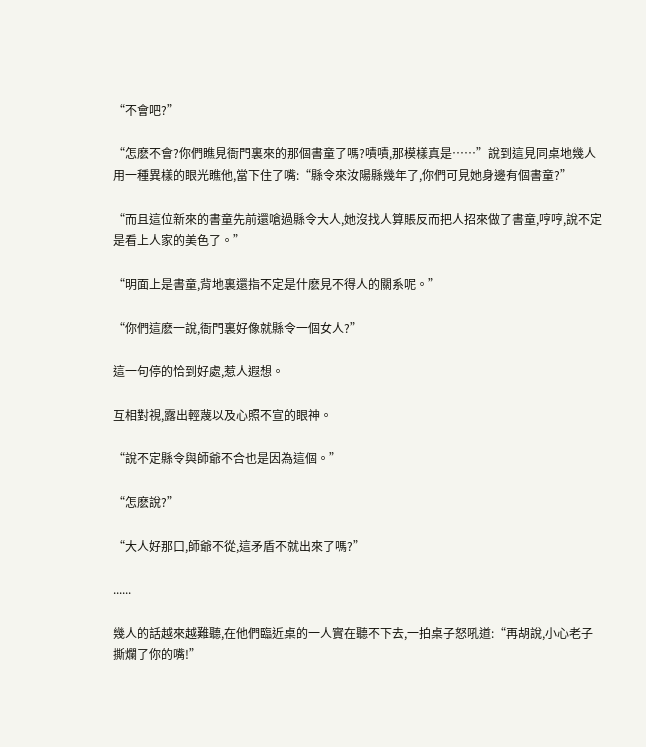“不會吧?”

“怎麽不會?你們瞧見衙門裏來的那個書童了嗎?嘖嘖,那模樣真是……”說到這見同桌地幾人用一種異樣的眼光瞧他,當下住了嘴:“縣令來汝陽縣幾年了,你們可見她身邊有個書童?”

“而且這位新來的書童先前還嗆過縣令大人,她沒找人算賬反而把人招來做了書童,哼哼,說不定是看上人家的美色了。”

“明面上是書童,背地裏還指不定是什麽見不得人的關系呢。”

“你們這麽一說,衙門裏好像就縣令一個女人?”

這一句停的恰到好處,惹人遐想。

互相對視,露出輕蔑以及心照不宣的眼神。

“說不定縣令與師爺不合也是因為這個。”

“怎麽說?”

“大人好那口,師爺不從,這矛盾不就出來了嗎?”

......

幾人的話越來越難聽,在他們臨近桌的一人實在聽不下去,一拍桌子怒吼道:“再胡說,小心老子撕爛了你的嘴!”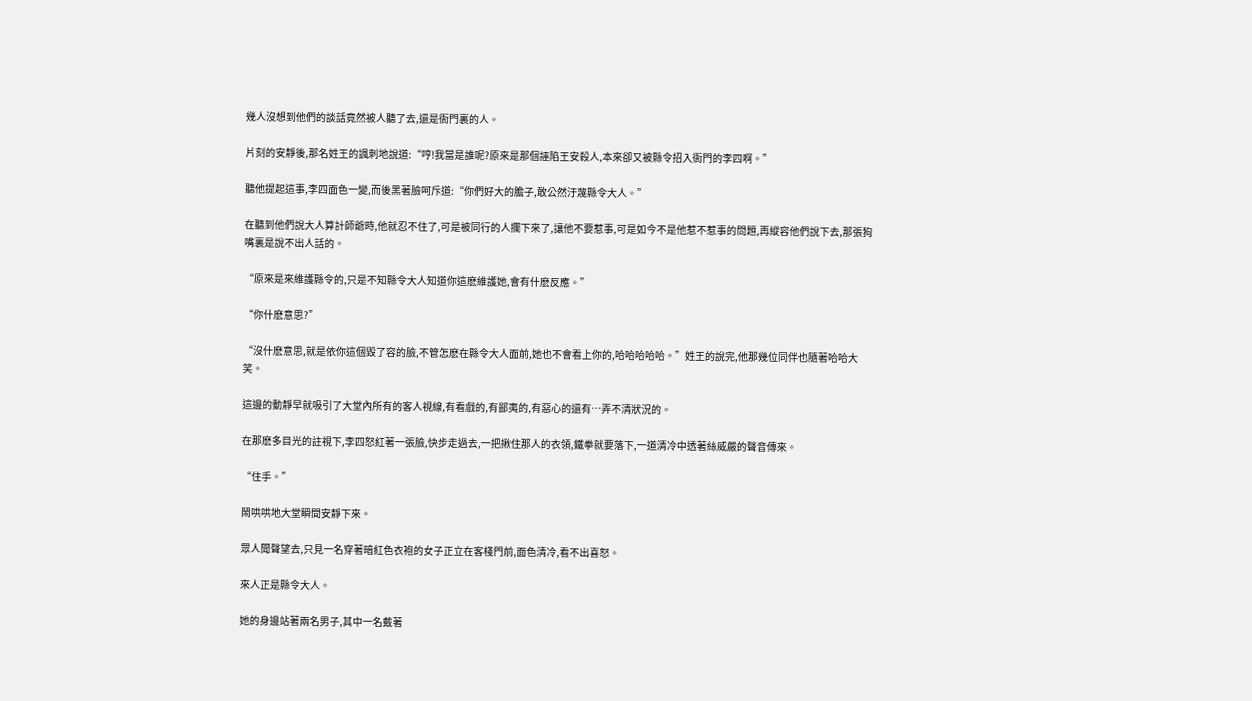幾人沒想到他們的談話竟然被人聽了去,還是衙門裏的人。

片刻的安靜後,那名姓王的諷刺地說道:“哼!我當是誰呢?原來是那個誣陷王安殺人,本來卻又被縣令招入衙門的李四啊。”

聽他提起這事,李四面色一變,而後黑著臉呵斥道:“你們好大的膽子,敢公然汙蔑縣令大人。”

在聽到他們說大人算計師爺時,他就忍不住了,可是被同行的人攔下來了,讓他不要惹事,可是如今不是他惹不惹事的問題,再縱容他們說下去,那張狗嘴裏是說不出人話的。

“原來是來維護縣令的,只是不知縣令大人知道你這麽維護她,會有什麽反應。”

“你什麽意思?”

“沒什麽意思,就是依你這個毀了容的臉,不管怎麽在縣令大人面前,她也不會看上你的,哈哈哈哈哈。”姓王的說完,他那幾位同伴也隨著哈哈大笑。

這邊的動靜早就吸引了大堂內所有的客人視線,有看戲的,有鄙夷的,有惡心的還有…弄不清狀況的。

在那麽多目光的註視下,李四怒紅著一張臉,快步走過去,一把揪住那人的衣領,鐵拳就要落下,一道清冷中透著絲威嚴的聲音傳來。

“住手。”

鬧哄哄地大堂瞬間安靜下來。

眾人聞聲望去,只見一名穿著暗紅色衣袍的女子正立在客棧門前,面色清冷,看不出喜怒。

來人正是縣令大人。

她的身邊站著兩名男子,其中一名戴著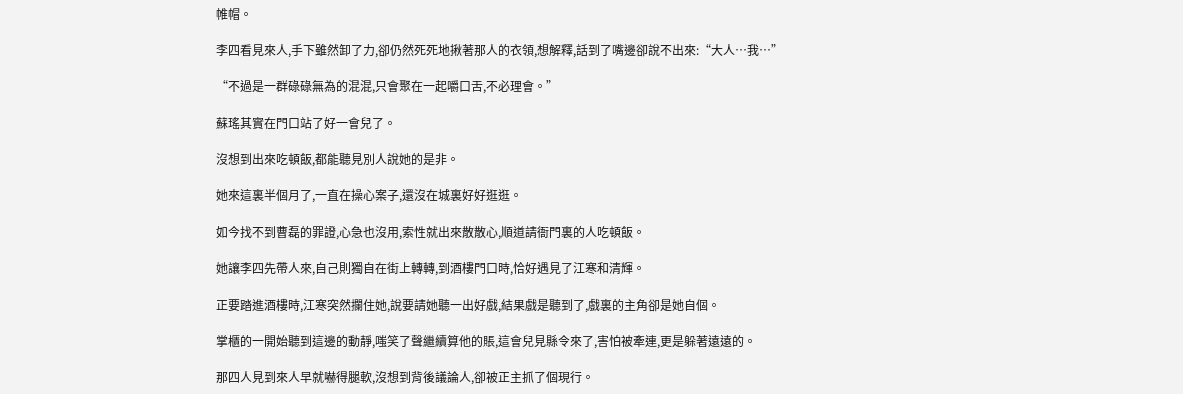帷帽。

李四看見來人,手下雖然卸了力,卻仍然死死地揪著那人的衣領,想解釋,話到了嘴邊卻說不出來:“大人…我…”

“不過是一群碌碌無為的混混,只會聚在一起嚼口舌,不必理會。”

蘇瑤其實在門口站了好一會兒了。

沒想到出來吃頓飯,都能聽見別人說她的是非。

她來這裏半個月了,一直在操心案子,還沒在城裏好好逛逛。

如今找不到曹磊的罪證,心急也沒用,索性就出來散散心,順道請衙門裏的人吃頓飯。

她讓李四先帶人來,自己則獨自在街上轉轉,到酒樓門口時,恰好遇見了江寒和清輝。

正要踏進酒樓時,江寒突然攔住她,說要請她聽一出好戲,結果戲是聽到了,戲裏的主角卻是她自個。

掌櫃的一開始聽到這邊的動靜,嗤笑了聲繼續算他的賬,這會兒見縣令來了,害怕被牽連,更是躲著遠遠的。

那四人見到來人早就嚇得腿軟,沒想到背後議論人,卻被正主抓了個現行。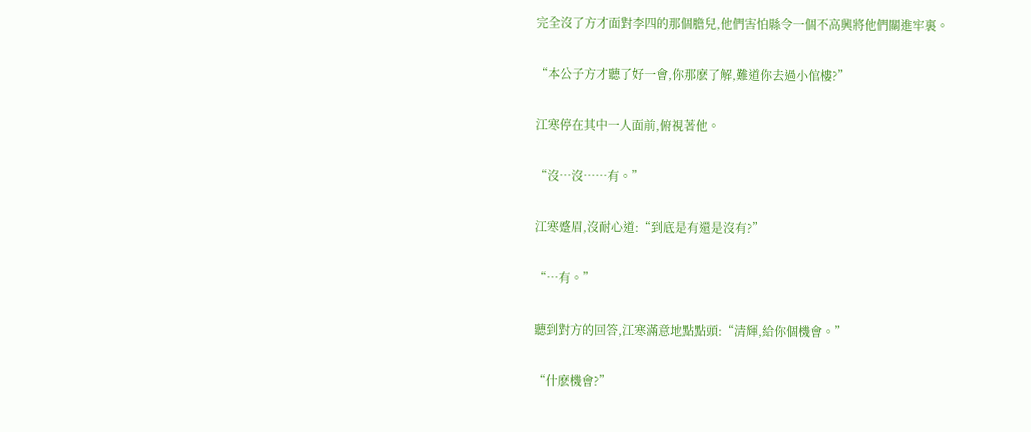完全沒了方才面對李四的那個膽兒,他們害怕縣令一個不高興將他們關進牢裏。

“本公子方才聽了好一會,你那麽了解,難道你去過小倌樓?”

江寒停在其中一人面前,俯視著他。

“沒…沒……有。”

江寒蹙眉,沒耐心道:“到底是有還是沒有?”

“…有。”

聽到對方的回答,江寒滿意地點點頭:“清輝,給你個機會。”

“什麽機會?”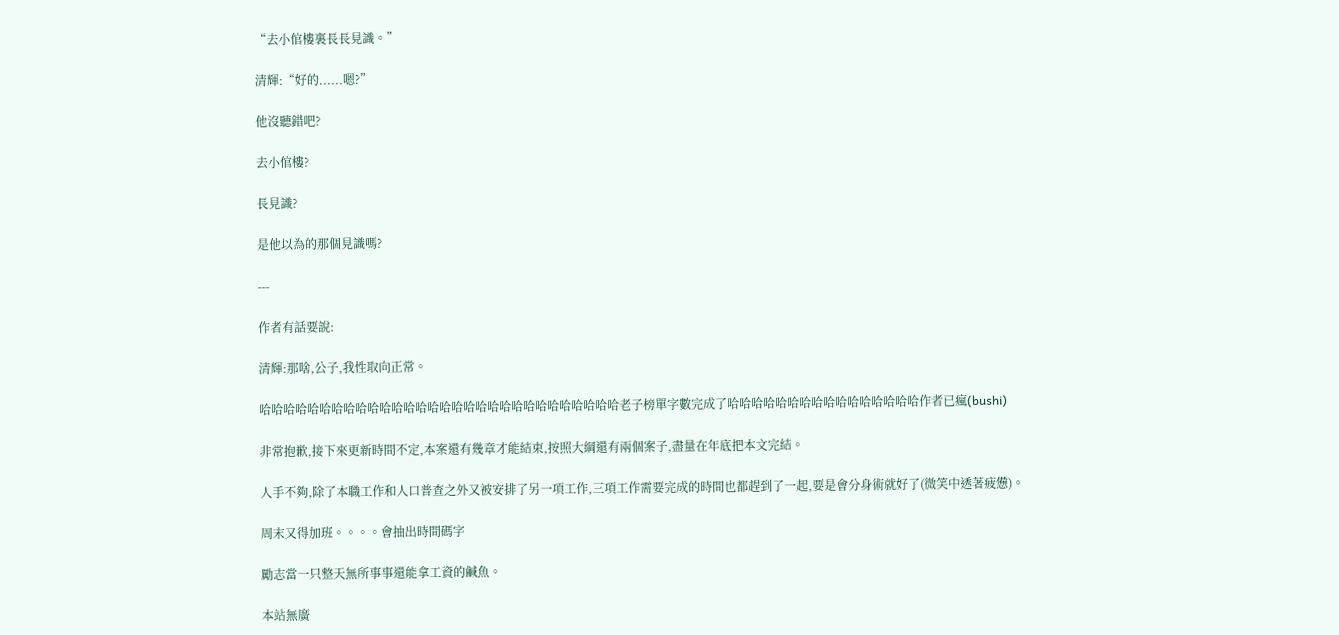“去小倌樓裏長長見識。”

清輝:“好的......嗯?”

他沒聽錯吧?

去小倌樓?

長見識?

是他以為的那個見識嗎?

---

作者有話要說:

清輝:那啥,公子,我性取向正常。

哈哈哈哈哈哈哈哈哈哈哈哈哈哈哈哈哈哈哈哈哈哈哈哈哈哈哈哈哈哈老子榜單字數完成了哈哈哈哈哈哈哈哈哈哈哈哈哈哈哈哈作者已瘋(bushi)

非常抱歉,接下來更新時間不定,本案還有幾章才能結束,按照大綱還有兩個案子,盡量在年底把本文完結。

人手不夠,除了本職工作和人口普查之外又被安排了另一項工作,三項工作需要完成的時間也都趕到了一起,要是會分身術就好了(微笑中透著疲憊)。

周末又得加班。。。。會抽出時間碼字

勵志當一只整天無所事事還能拿工資的鹹魚。

本站無廣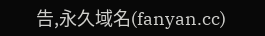告,永久域名(fanyan.cc)